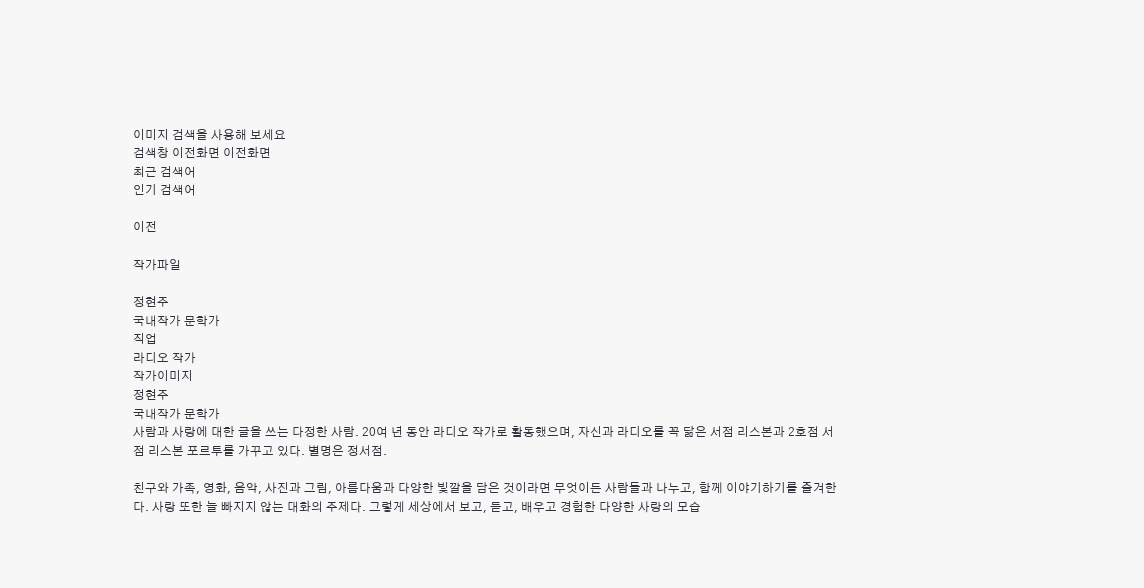이미지 검색을 사용해 보세요
검색창 이전화면 이전화면
최근 검색어
인기 검색어

이전

작가파일

정현주
국내작가 문학가
직업
라디오 작가
작가이미지
정현주
국내작가 문학가
사람과 사랑에 대한 글을 쓰는 다정한 사람. 20여 년 동안 라디오 작가로 활동했으며, 자신과 라디오를 꼭 닮은 서점 리스본과 2호점 서점 리스본 포르투를 가꾸고 있다. 별명은 정서점.

친구와 가족, 영화, 음악, 사진과 그림, 아름다움과 다양한 빛깔을 담은 것이라면 무엇이든 사람들과 나누고, 함께 이야기하기를 즐겨한다. 사랑 또한 늘 빠지지 않는 대화의 주제다. 그렇게 세상에서 보고, 듣고, 배우고 경험한 다양한 사랑의 모습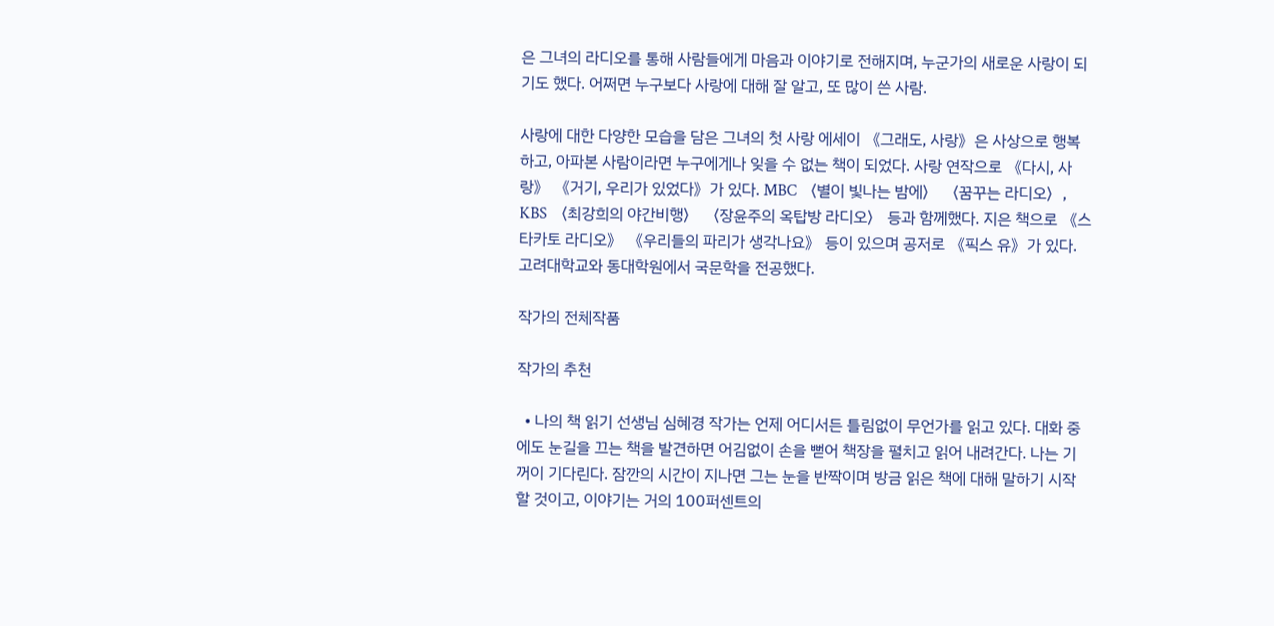은 그녀의 라디오를 통해 사람들에게 마음과 이야기로 전해지며, 누군가의 새로운 사랑이 되기도 했다. 어쩌면 누구보다 사랑에 대해 잘 알고, 또 많이 쓴 사람.

사랑에 대한 다양한 모습을 담은 그녀의 첫 사랑 에세이 《그래도, 사랑》은 사상으로 행복하고, 아파본 사람이라면 누구에게나 잊을 수 없는 책이 되었다. 사랑 연작으로 《다시, 사랑》 《거기, 우리가 있었다》가 있다. MBC 〈별이 빛나는 밤에〉 〈꿈꾸는 라디오〉, KBS 〈최강희의 야간비행〉 〈장윤주의 옥탑방 라디오〉 등과 함께했다. 지은 책으로 《스타카토 라디오》 《우리들의 파리가 생각나요》 등이 있으며 공저로 《픽스 유》가 있다. 고려대학교와 동대학원에서 국문학을 전공했다.

작가의 전체작품

작가의 추천

  • 나의 책 읽기 선생님 심혜경 작가는 언제 어디서든 틀림없이 무언가를 읽고 있다. 대화 중에도 눈길을 끄는 책을 발견하면 어김없이 손을 뻗어 책장을 펼치고 읽어 내려간다. 나는 기꺼이 기다린다. 잠깐의 시간이 지나면 그는 눈을 반짝이며 방금 읽은 책에 대해 말하기 시작할 것이고, 이야기는 거의 100퍼센트의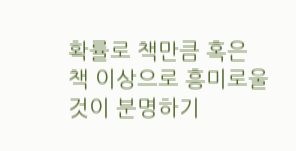확률로 책만큼 혹은 책 이상으로 흥미로울 것이 분명하기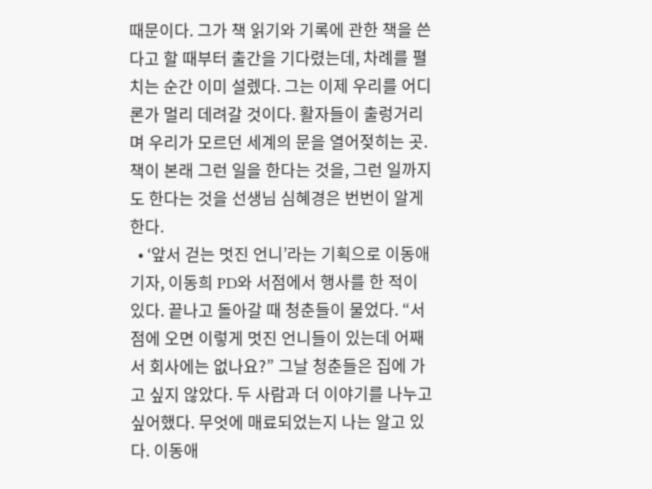때문이다. 그가 책 읽기와 기록에 관한 책을 쓴다고 할 때부터 출간을 기다렸는데, 차례를 펼치는 순간 이미 설렜다. 그는 이제 우리를 어디론가 멀리 데려갈 것이다. 활자들이 출렁거리며 우리가 모르던 세계의 문을 열어젖히는 곳. 책이 본래 그런 일을 한다는 것을, 그런 일까지도 한다는 것을 선생님 심혜경은 번번이 알게 한다.
  • ‘앞서 걷는 멋진 언니’라는 기획으로 이동애 기자, 이동희 PD와 서점에서 행사를 한 적이 있다. 끝나고 돌아갈 때 청춘들이 물었다. “서점에 오면 이렇게 멋진 언니들이 있는데 어째서 회사에는 없나요?” 그날 청춘들은 집에 가고 싶지 않았다. 두 사람과 더 이야기를 나누고 싶어했다. 무엇에 매료되었는지 나는 알고 있다. 이동애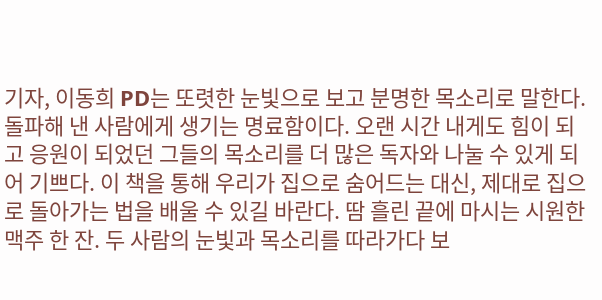기자, 이동희 PD는 또렷한 눈빛으로 보고 분명한 목소리로 말한다. 돌파해 낸 사람에게 생기는 명료함이다. 오랜 시간 내게도 힘이 되고 응원이 되었던 그들의 목소리를 더 많은 독자와 나눌 수 있게 되어 기쁘다. 이 책을 통해 우리가 집으로 숨어드는 대신, 제대로 집으로 돌아가는 법을 배울 수 있길 바란다. 땀 흘린 끝에 마시는 시원한 맥주 한 잔. 두 사람의 눈빛과 목소리를 따라가다 보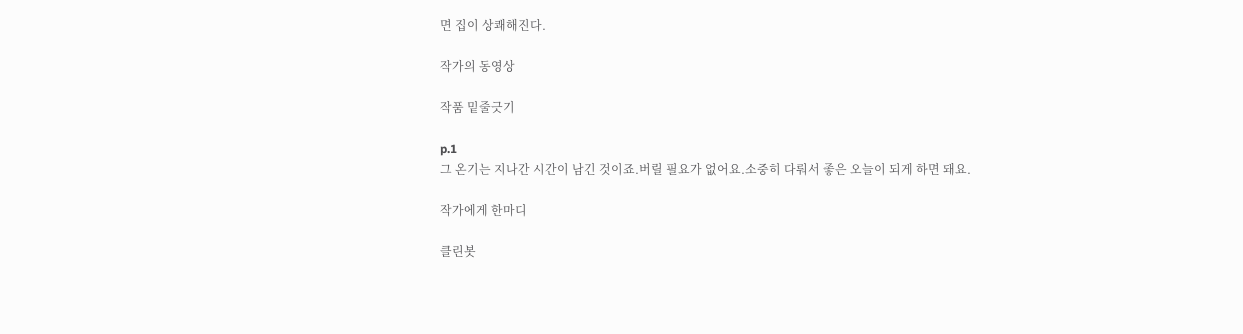면 집이 상쾌해진다.

작가의 동영상

작품 밑줄긋기

p.1
그 온기는 지나간 시간이 남긴 것이죠.버릴 필요가 없어요.소중히 다뤄서 좋은 오늘이 되게 하면 돼요.

작가에게 한마디

클린봇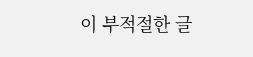이 부적절한 글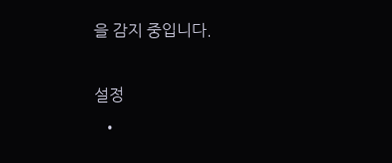을 감지 중입니다.

설정
  •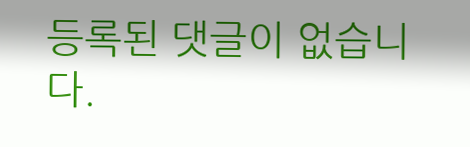등록된 댓글이 없습니다.